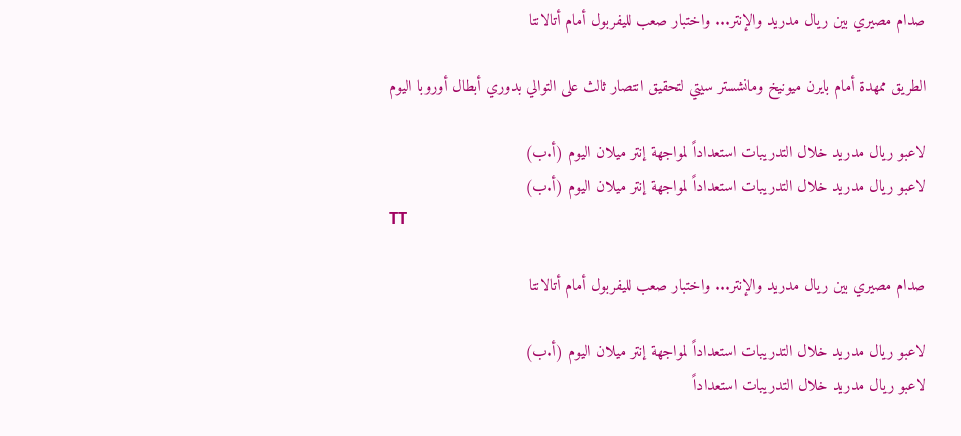صدام مصيري بين ريال مدريد والإنتر... واختبار صعب لليفربول أمام أتالانتا

الطريق ممهدة أمام بايرن ميونيخ ومانشستر سيتي لتحقيق انتصار ثالث على التوالي بدوري أبطال أوروبا اليوم

لاعبو ريال مدريد خلال التدريبات استعداداً لمواجهة إنتر ميلان اليوم (أ.ب)
لاعبو ريال مدريد خلال التدريبات استعداداً لمواجهة إنتر ميلان اليوم (أ.ب)
TT

صدام مصيري بين ريال مدريد والإنتر... واختبار صعب لليفربول أمام أتالانتا

لاعبو ريال مدريد خلال التدريبات استعداداً لمواجهة إنتر ميلان اليوم (أ.ب)
لاعبو ريال مدريد خلال التدريبات استعداداً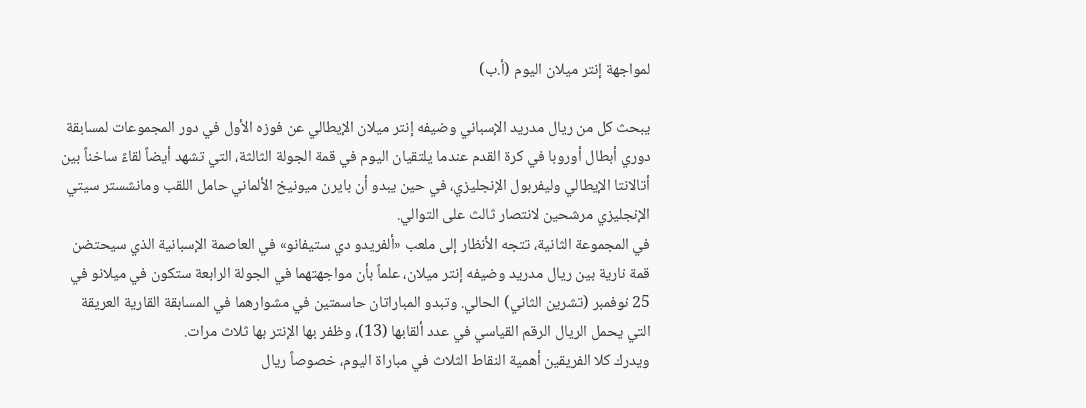لمواجهة إنتر ميلان اليوم (أ.ب)

يبحث كل من ريال مدريد الإسباني وضيفه إنتر ميلان الإيطالي عن فوزه الأول في دور المجموعات لمسابقة دوري أبطال أوروبا في كرة القدم عندما يلتقيان اليوم في قمة الجولة الثالثة، التي تشهد أيضاً لقاءً ساخناً بين أتالانتا الإيطالي وليفربول الإنجليزي، في حين يبدو أن بايرن ميونيخ الألماني حامل اللقب ومانشستر سيتي الإنجليزي مرشحين لانتصار ثالث على التوالي.
في المجموعة الثانية، تتجه الأنظار إلى ملعب «ألفريدو دي ستيفانو» في العاصمة الإسبانية الذي سيحتضن قمة نارية بين ريال مدريد وضيفه إنتر ميلان، علماً بأن مواجهتهما في الجولة الرابعة ستكون في ميلانو في 25 نوفمبر (تشرين الثاني) الحالي. وتبدو المباراتان حاسمتين في مشوارهما في المسابقة القارية العريقة التي يحمل الريال الرقم القياسي في عدد ألقابها (13)، وظفر بها الإنتر بها ثلاث مرات.
ويدرك كلا الفريقين أهمية النقاط الثلاث في مباراة اليوم، خصوصاً ريال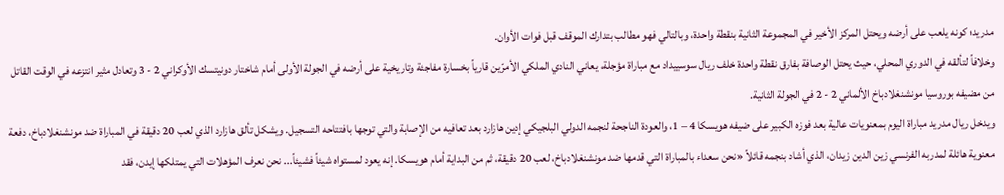مدريد؛ كونه يلعب على أرضه ويحتل المركز الأخير في المجموعة الثانية بنقطة واحدة، وبالتالي فهو مطالب بتدارك الموقف قبل فوات الأوان.
وخلافاً لتألقه في الدوري المحلي، حيث يحتل الوصافة بفارق نقطة واحدة خلف ريال سوسييداد مع مباراة مؤجلة، يعاني النادي الملكي الأمرّين قارياً بخسارة مفاجئة وتاريخية على أرضه في الجولة الأولى أمام شاختار دونيتسك الأوكراني 2 - 3 وتعادل مثير انتزعه في الوقت القاتل من مضيفه بوروسيا مونشنغلادباخ الألماني 2 - 2 في الجولة الثانية.
ويدخل ريال مدريد مباراة اليوم بمعنويات عالية بعد فوزه الكبير على ضيفه هويسكا 4 – 1، والعودة الناجحة لنجمه الدولي البلجيكي إدين هازارد بعد تعافيه من الإصابة والتي توجها بافتتاحه التسجيل. ويشكل تألق هازارد الذي لعب 20 دقيقة في المباراة ضد مونشنغلادباخ، دفعة معنوية هائلة لمدربه الفرنسي زين الدين زيدان، الذي أشاد بنجمه قائلاً «نحن سعداء بالمباراة التي قدمها ضد مونشنغلادباخ، لعب 20 دقيقة، ثم من البداية أمام هويسكا. إنه يعود لمستواه شيئاً فشيئاً... نحن نعرف المؤهلات التي يمتلكها إيدن، فقد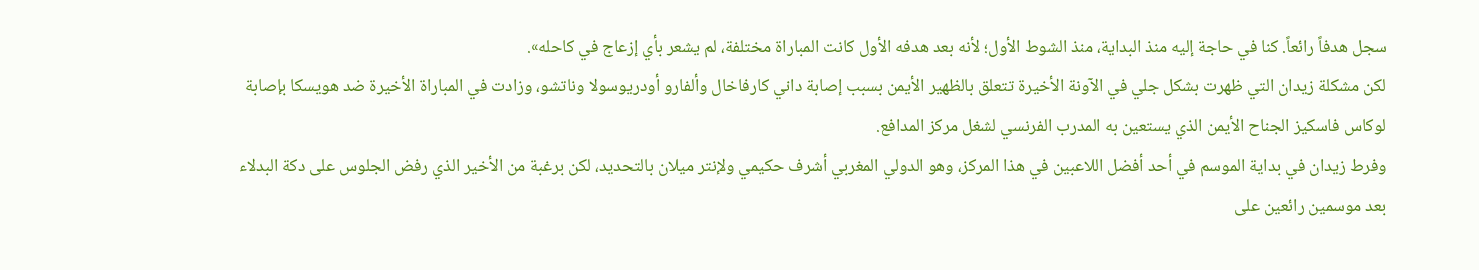سجل هدفاً رائعاً. كنا في حاجة إليه منذ البداية، منذ الشوط الأول؛ لأنه بعد هدفه الأول كانت المباراة مختلفة، لم يشعر بأي إزعاج في كاحله».
لكن مشكلة زيدان التي ظهرت بشكل جلي في الآونة الأخيرة تتعلق بالظهير الأيمن بسبب إصابة داني كارفاخال وألفارو أودريوسولا وناتشو، وزادت في المباراة الأخيرة ضد هويسكا بإصابة لوكاس فاسكيز الجناح الأيمن الذي يستعين به المدرب الفرنسي لشغل مركز المدافع.
وفرط زيدان في بداية الموسم في أحد أفضل اللاعبين في هذا المركز، وهو الدولي المغربي أشرف حكيمي ولإنتر ميلان بالتحديد، لكن برغبة من الأخير الذي رفض الجلوس على دكة البدلاء بعد موسمين رائعين على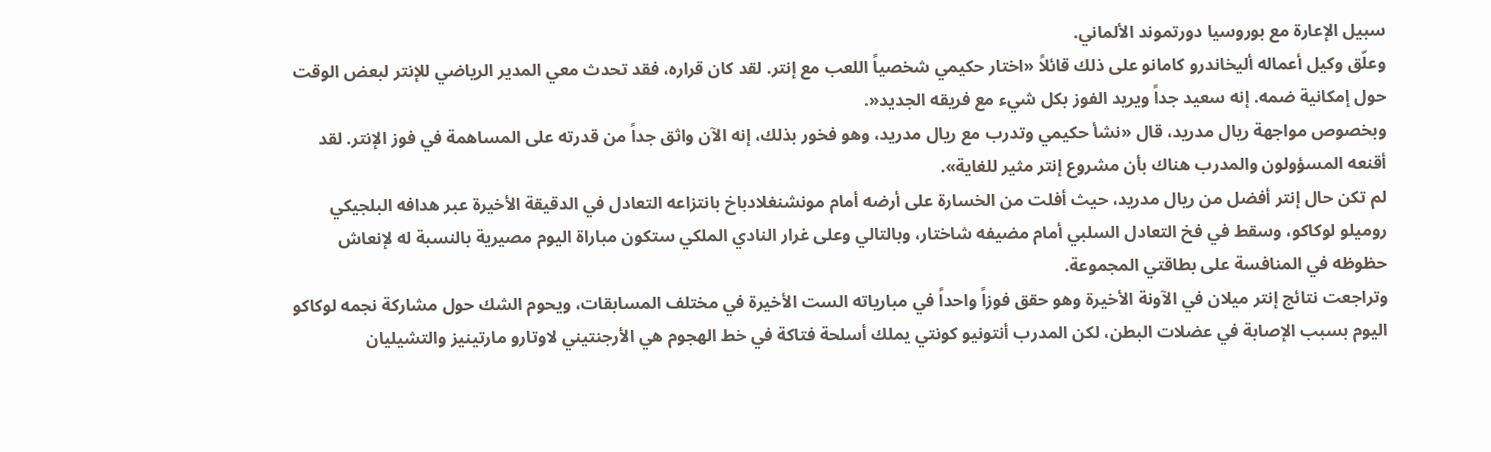سبيل الإعارة مع بوروسيا دورتموند الألماني.
وعلّق وكيل أعماله أليخاندرو كامانو على ذلك قائلاً «اختار حكيمي شخصياً اللعب مع إنتر. لقد كان قراره، فقد تحدث معي المدير الرياضي للإنتر لبعض الوقت حول إمكانية ضمه. إنه سعيد جداً ويريد الفوز بكل شيء مع فريقه الجديد«.
وبخصوص مواجهة ريال مدريد، قال «نشأ حكيمي وتدرب مع ريال مدريد، وهو فخور بذلك، إنه الآن واثق جداً من قدرته على المساهمة في فوز الإنتر. لقد أقنعه المسؤولون والمدرب هناك بأن مشروع إنتر مثير للغاية».
لم تكن حال إنتر أفضل من ريال مدريد، حيث أفلت من الخسارة على أرضه أمام مونشنغلادباخ بانتزاعه التعادل في الدقيقة الأخيرة عبر هدافه البلجيكي روميلو لوكاكو، وسقط في فخ التعادل السلبي أمام مضيفه شاختار، وبالتالي وعلى غرار النادي الملكي ستكون مباراة اليوم مصيرية بالنسبة له لإنعاش حظوظه في المنافسة على بطاقتي المجموعة.
وتراجعت نتائج إنتر ميلان في الآونة الأخيرة وهو حقق فوزاً واحداً في مبارياته الست الأخيرة في مختلف المسابقات، ويحوم الشك حول مشاركة نجمه لوكاكو اليوم بسبب الإصابة في عضلات البطن، لكن المدرب أنتونيو كونتي يملك أسلحة فتاكة في خط الهجوم هي الأرجنتيني لاوتارو مارتينيز والتشيليان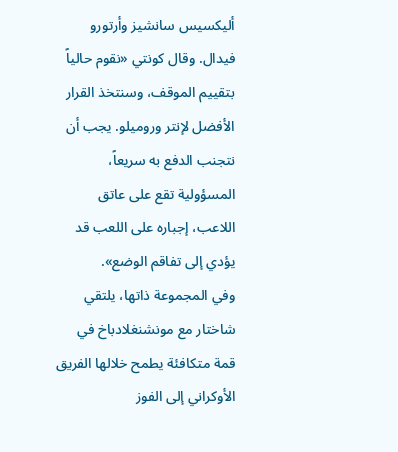أليكسيس سانشيز وأرتورو فيدال. وقال كونتي «نقوم حالياً بتقييم الموقف، وسنتخذ القرار الأفضل لإنتر وروميلو. يجب أن نتجنب الدفع به سريعاً، المسؤولية تقع على عاتق اللاعب، إجباره على اللعب قد يؤدي إلى تفاقم الوضع».
وفي المجموعة ذاتها، يلتقي شاختار مع مونشنغلادباخ في قمة متكافئة يطمح خلالها الفريق الأوكراني إلى الفوز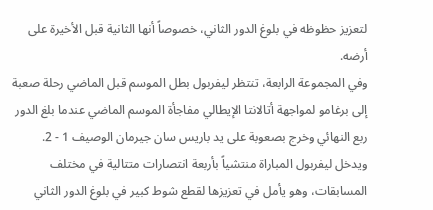لتعزيز حظوظه في بلوغ الدور الثاني، خصوصاً أنها الثانية قبل الأخيرة على أرضه.
وفي المجموعة الرابعة، تنتظر ليفربول بطل الموسم قبل الماضي رحلة صعبة إلى برغامو لمواجهة أتالانتا الإيطالي مفاجأة الموسم الماضي عندما بلغ الدور ربع النهائي وخرج بصعوبة على يد باريس سان جيرمان الوصيف 1 - 2. ويدخل ليفربول المباراة منتشياً بأربعة انتصارات متتالية في مختلف المسابقات، وهو يأمل في تعزيزها لقطع شوط كبير في بلوغ الدور الثاني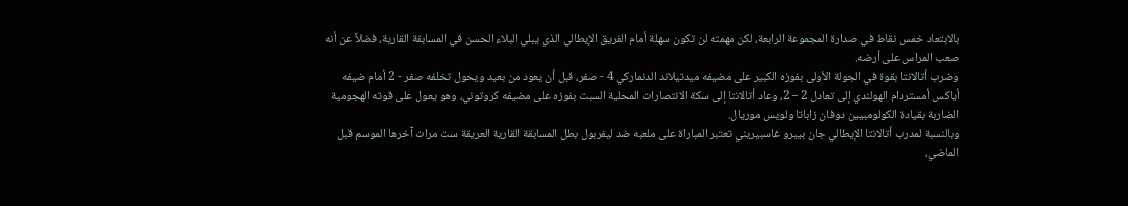بالابتعاد خمس نقاط في صدارة المجموعة الرابعة، لكن مهمته لن تكون سهلة أمام الفريق الإيطالي الذي يبلي البلاء الحسن في المسابقة القارية، فضلاً عن أنه صعب المراس على أرضه.
وضرب أتالانتا بقوة في الجولة الأولى بفوزه الكبير على مضيفه ميدتيلاند الدنماركي 4 - صفر، قبل أن يعود من بعيد ويحول تخلفه صفر - 2 أمام ضيفه أياكس أمستردام الهولندي إلى تعادل 2 – 2، وعاد أتالانتا إلى سكة الانتصارات المحلية السبت بفوزه على مضيفه كروتوني، وهو يعول على قوته الهجومية الضاربة بقيادة الكولومبيين دوفان زاباتا ولويس موريال.
وبالنسبة لمدرب أتالانتا الإيطالي جان بييرو غاسبيريني تعتبر المباراة على ملعبه ضد ليفربول بطل المسابقة القارية العريقة ست مرات آخرها الموسم قبل الماضي،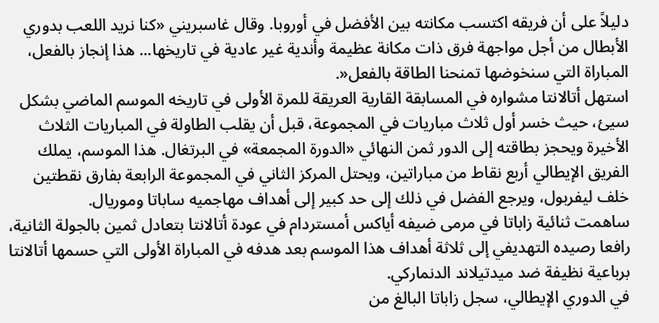دليلاً على أن فريقه اكتسب مكانته بين الأفضل في أوروبا. وقال غاسبريني «كنا نريد اللعب بدوري الأبطال من أجل مواجهة فرق ذات مكانة عظيمة وأندية غير عادية في تاريخها... هذا إنجاز بالفعل، المباراة التي سنخوضها تمنحنا الطاقة بالفعل«.
استهل أتالانتا مشواره في المسابقة القارية العريقة للمرة الأولى في تاريخه الموسم الماضي بشكل سيئ، حيث خسر أول ثلاث مباريات في المجموعة، قبل أن يقلب الطاولة في المباريات الثلاث الأخيرة ويحجز بطاقته إلى الدور ثمن النهائي «الدورة المجمعة» في البرتغال. هذا الموسم، يملك الفريق الإيطالي أربع نقاط من مباراتين، ويحتل المركز الثاني في المجموعة الرابعة بفارق نقطتين خلف ليفربول، ويرجع الفضل في ذلك إلى حد كبير إلى أهداف مهاجميه ساباتا وموريال.
ساهمت ثنائية زاباتا في مرمى ضيفه أياكس أمستردام في عودة أتالانتا بتعادل ثمين بالجولة الثانية، رافعا رصيده التهديفي إلى ثلاثة أهداف هذا الموسم بعد هدفه في المباراة الأولى التي حسمها أتالانتا برباعية نظيفة ضد ميدتيلاند الدنماركي.
في الدوري الإيطالي، سجل زاباتا البالغ من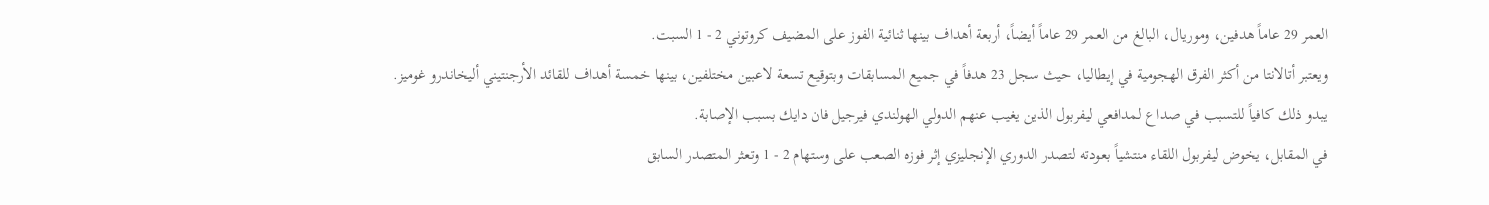العمر 29 عاماً هدفين، وموريال، البالغ من العمر 29 عاماً أيضاً، أربعة أهداف بينها ثنائية الفوز على المضيف كروتوني 2 - 1 السبت.
ويعتبر أتالانتا من أكثر الفرق الهجومية في إيطاليا، حيث سجل 23 هدفاً في جميع المسابقات وبتوقيع تسعة لاعبين مختلفين، بينها خمسة أهداف للقائد الأرجنتيني أليخاندرو غوميز.
يبدو ذلك كافياً للتسبب في صداع لمدافعي ليفربول الذين يغيب عنهم الدولي الهولندي فيرجيل فان دايك بسبب الإصابة.
في المقابل، يخوض ليفربول اللقاء منتشياً بعودته لتصدر الدوري الإنجليزي إثر فوزه الصعب على وستهام 2 - 1 وتعثر المتصدر السابق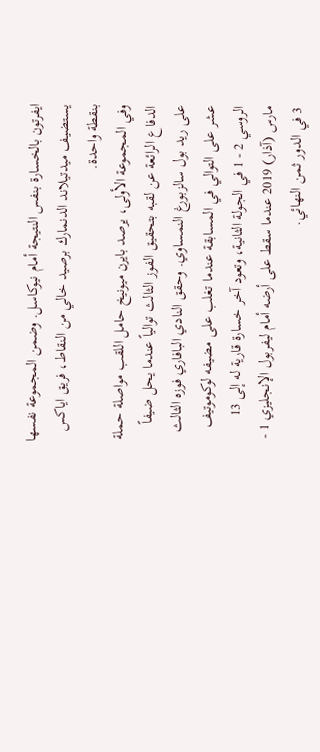ايفرتون بالخسارة بنفس النتيجة أمام نيوكاسل. وضمن المجموعة نفسها يستضيف ميدتيلاند الدنمارك برصيد خالي من النقاط، فريق اياكس بنقطة واحدة.
وفي المجموعة الأولى، يرصد بايرن ميونيخ حامل اللقب مواصلة حملة الدفاع الرائعة عن لقبه بتحقيق الفوز الثالث توالياً عندما يحل ضيفاً على ريد بول سالزبورغ النمساوي. وحقق النادي البافاري فوزه الثالث عشر على التوالي في المسابقة عندما تغلب على مضيفه لوكوموتيف الروسي 2 - 1 في الجولة الثانية، وتعود آخر خسارة قارية له إلى 13 مارس (آذار) 2019 عندما سقط على أرضه أمام ليفربول الإنجليزي 1 - 3 في الدور ثمن النهائي.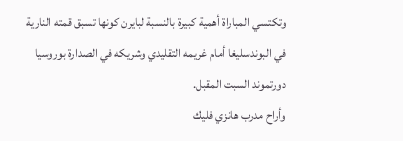وتكتسي المباراة أهمية كبيرة بالنسبة لبايرن كونها تسبق قمته النارية في البوندسليغا أمام غريمه التقليدي وشريكه في الصدارة بوروسيا دورتموند السبت المقبل.
وأراح مدرب هانزي فليك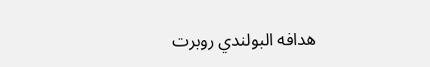هدافه البولندي روبرت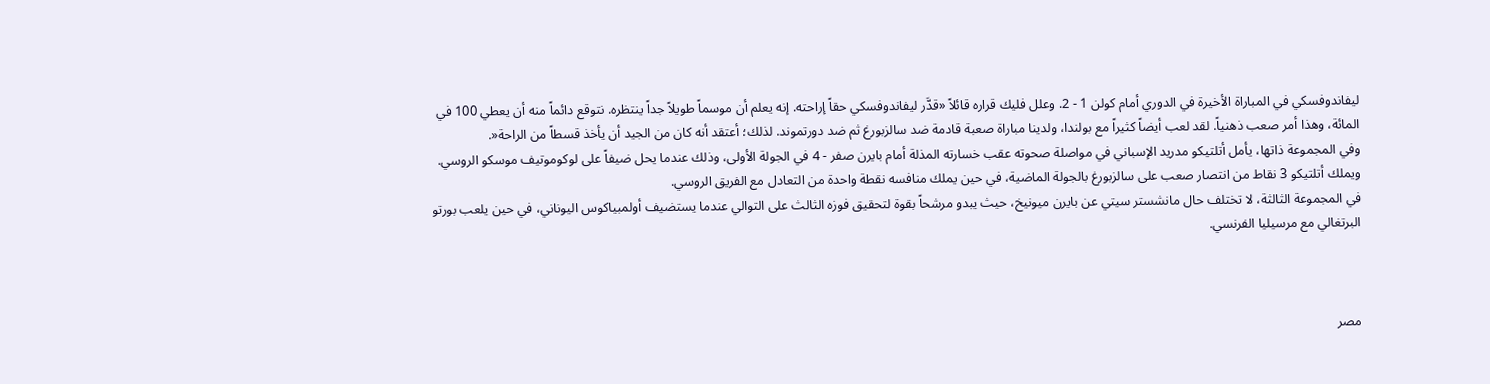ليفاندوفسكي في المباراة الأخيرة في الدوري أمام كولن 1 - 2. وعلل فليك قراره قائلاً «قدَّر ليفاندوفسكي حقاً إراحته. إنه يعلم أن موسماً طويلاً جداً ينتظره. نتوقع دائماً منه أن يعطي 100 في المائة، وهذا أمر صعب ذهنياً. لقد لعب أيضاً كثيراً مع بولندا، ولدينا مباراة صعبة قادمة ضد سالزبورغ ثم ضد دورتموند. لذلك؛ أعتقد أنه كان من الجيد أن يأخذ قسطاً من الراحة«.
وفي المجموعة ذاتها، يأمل أتلتيكو مدريد الإسباني في مواصلة صحوته عقب خسارته المذلة أمام بايرن صفر - 4 في الجولة الأولى، وذلك عندما يحل ضيفاً على لوكوموتيف موسكو الروسي. ويملك أتلتيكو 3 نقاط من انتصار صعب على سالزبورغ بالجولة الماضية، في حين يملك منافسه نقطة واحدة من التعادل مع الفريق الروسي.
في المجموعة الثالثة، لا تختلف حال مانشستر سيتي عن بايرن ميونيخ، حيث يبدو مرشحاً بقوة لتحقيق فوزه الثالث على التوالي عندما يستضيف أولمبياكوس اليوناني، في حين يلعب بورتو البرتغالي مع مرسيليا الفرنسي.



مصر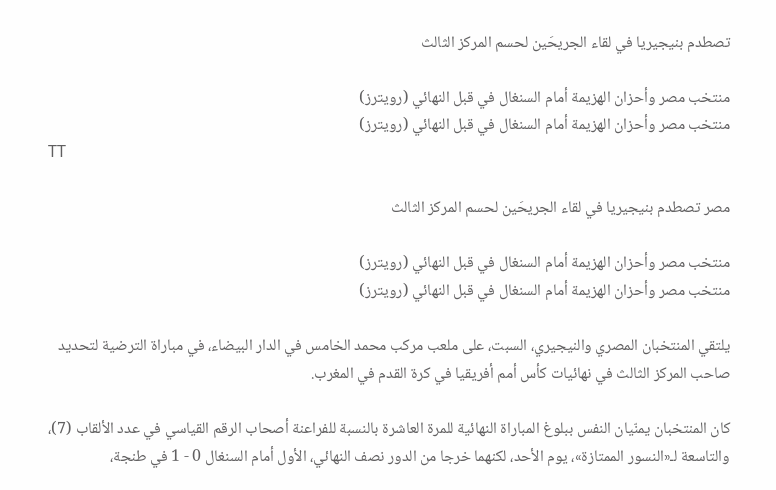تصطدم بنيجيريا في لقاء الجريحَين لحسم المركز الثالث

منتخب مصر وأحزان الهزيمة أمام السنغال في قبل النهائي (رويترز)
منتخب مصر وأحزان الهزيمة أمام السنغال في قبل النهائي (رويترز)
TT

مصر تصطدم بنيجيريا في لقاء الجريحَين لحسم المركز الثالث

منتخب مصر وأحزان الهزيمة أمام السنغال في قبل النهائي (رويترز)
منتخب مصر وأحزان الهزيمة أمام السنغال في قبل النهائي (رويترز)

يلتقي المنتخبان المصري والنيجيري، السبت، على ملعب مركب محمد الخامس في الدار البيضاء، في مباراة الترضية لتحديد صاحب المركز الثالث في نهائيات كأس أمم أفريقيا في كرة القدم في المغرب.

كان المنتخبان يمنّيان النفس ببلوغ المباراة النهائية للمرة العاشرة بالنسبة للفراعنة أصحاب الرقم القياسي في عدد الألقاب (7)، والتاسعة لـ«النسور الممتازة»، يوم الأحد، لكنهما خرجا من الدور نصف النهائي، الأول أمام السنغال 0 - 1 في طنجة،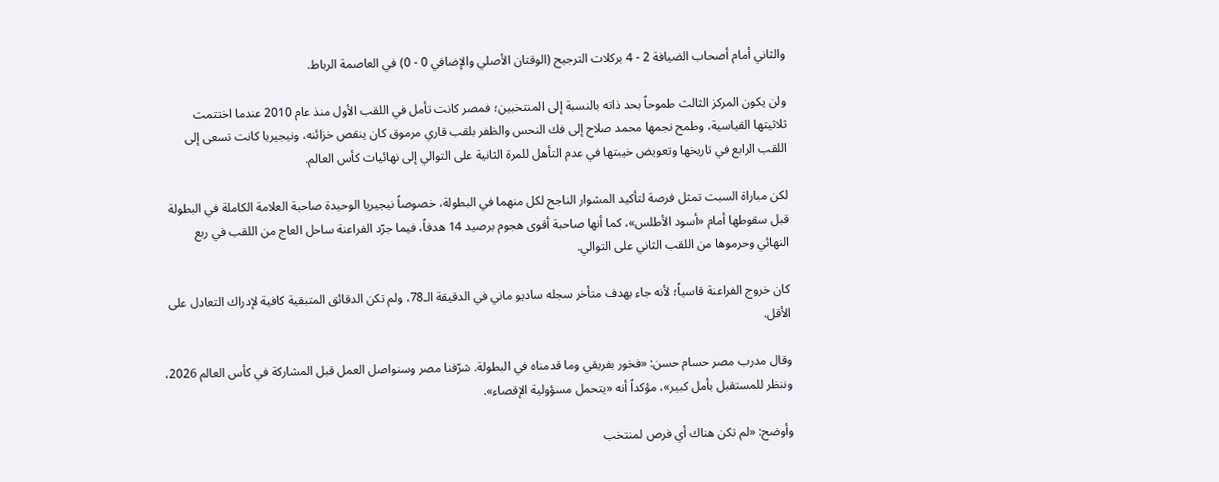والثاني أمام أصحاب الضيافة 2 - 4 بركلات الترجيح (الوقتان الأصلي والإضافي 0 - 0) في العاصمة الرباط.

ولن يكون المركز الثالث طموحاً بحد ذاته بالنسبة إلى المنتخبين؛ فمصر كانت تأمل في اللقب الأول منذ عام 2010 عندما اختتمت ثلاثيتها القياسية، وطمح نجمها محمد صلاح إلى فك النحس والظفر بلقب قاري مرموق كان ينقص خزائنه، ونيجيريا كانت تسعى إلى اللقب الرابع في تاريخها وتعويض خيبتها في عدم التأهل للمرة الثانية على التوالي إلى نهائيات كأس العالم.

لكن مباراة السبت تمثل فرصة لتأكيد المشوار الناجح لكل منهما في البطولة، خصوصاً نيجيريا الوحيدة صاحبة العلامة الكاملة في البطولة قبل سقوطها أمام «أسود الأطلس»، كما أنها صاحبة أقوى هجوم برصيد 14 هدفاً، فيما جرّد الفراعنة ساحل العاج من اللقب في ربع النهائي وحرموها من اللقب الثاني على التوالي.

كان خروج الفراعنة قاسياً؛ لأنه جاء بهدف متأخر سجله ساديو ماني في الدقيقة الـ78، ولم تكن الدقائق المتبقية كافية لإدراك التعادل على الأقل.

وقال مدرب مصر حسام حسن: «فخور بفريقي وما قدمناه في البطولة. شرّفنا مصر وسنواصل العمل قبل المشاركة في كأس العالم 2026، وننظر للمستقبل بأمل كبير»، مؤكداً أنه «يتحمل مسؤولية الإقصاء».

وأوضح: «لم تكن هناك أي فرص لمنتخب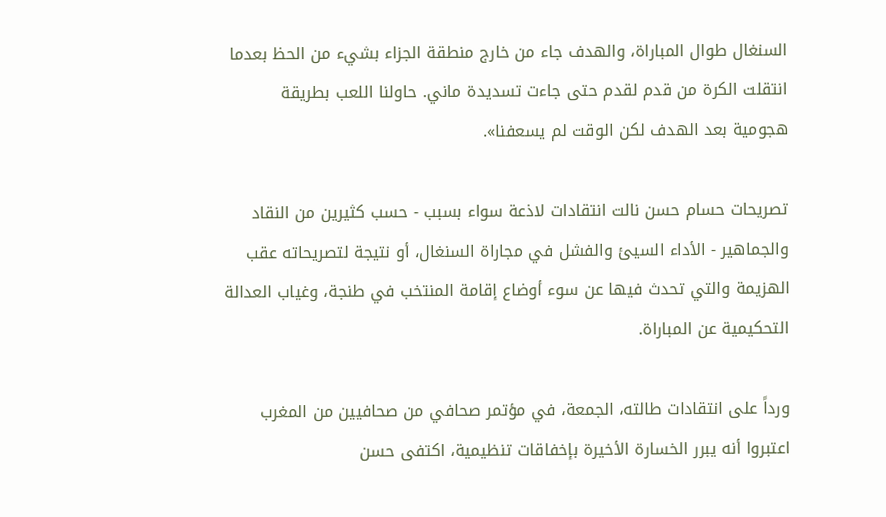السنغال طوال المباراة، والهدف جاء من خارج منطقة الجزاء بشيء من الحظ بعدما انتقلت الكرة من قدم لقدم حتى جاءت تسديدة ماني. حاولنا اللعب بطريقة هجومية بعد الهدف لكن الوقت لم يسعفنا».

تصريحات حسام حسن نالت انتقادات لاذعة سواء بسبب - حسب كثيرين من النقاد والجماهير - الأداء السيئ والفشل في مجاراة السنغال، أو نتيجة لتصريحاته عقب الهزيمة والتي تحدث فيها عن سوء أوضاع إقامة المنتخب في طنجة، وغياب العدالة التحكيمية عن المباراة.

ورداً على انتقادات طالته، الجمعة، في مؤتمر صحافي من صحافيين من المغرب اعتبروا أنه يبرر الخسارة الأخيرة بإخفاقات تنظيمية، اكتفى حسن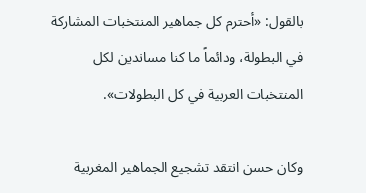بالقول: «أحترم كل جماهير المنتخبات المشاركة في البطولة، ودائماً ما كنا مساندين لكل المنتخبات العربية في كل البطولات».

وكان حسن انتقد تشجيع الجماهير المغربية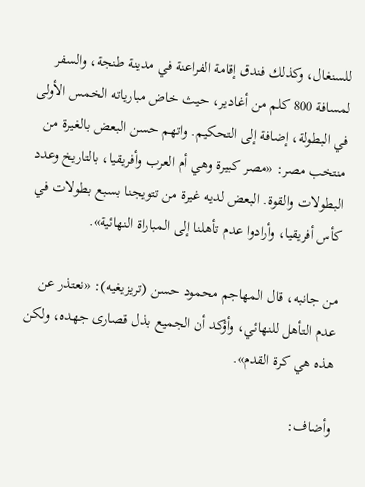للسنغال، وكذلك فندق إقامة الفراعنة في مدينة طنجة، والسفر لمسافة 800 كلم من أغادير، حيث خاض مبارياته الخمس الأولى في البطولة، إضافة إلى التحكيم. واتهم حسن البعض بالغيرة من منتخب مصر: «مصر كبيرة وهي أم العرب وأفريقيا، بالتاريخ وعدد البطولات والقوة. البعض لديه غيرة من تتويجنا بسبع بطولات في كأس أفريقيا، وأرادوا عدم تأهلنا إلى المباراة النهائية».

من جانبه، قال المهاجم محمود حسن (تريزيغيه): «نعتذر عن عدم التأهل للنهائي، وأؤكد أن الجميع بذل قصارى جهده، ولكن هذه هي كرة القدم».

وأضاف: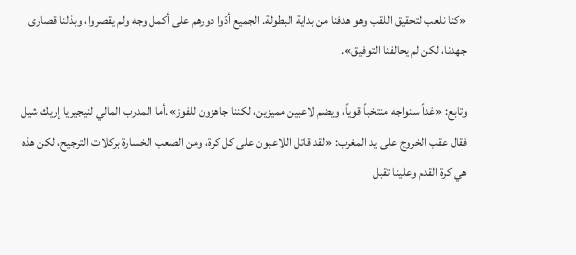«كنا نلعب لتحقيق اللقب وهو هدفنا من بداية البطولة. الجميع أدّوا دورهم على أكمل وجه ولم يقصروا، وبذلنا قصارى جهدنا، لكن لم يحالفنا التوفيق».

وتابع: «غداً سنواجه منتخباً قوياً، ويضم لاعبين مميزين، لكننا جاهزون للفوز».أما المدرب المالي لنيجيريا إريك شيل فقال عقب الخروج على يد المغرب: «لقد قاتل اللاعبون على كل كرة، ومن الصعب الخسارة بركلات الترجيح، لكن هذه هي كرة القدم وعلينا تقبل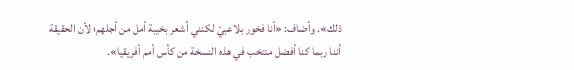ذلك». وأضاف: «أنا فخور بلاعبيّ لكنني أشعر بخيبة أمل من أجلهم؛ لأن الحقيقة أننا ربما كنا أفضل منتخب في هذه النسخة من كأس أمم أفريقيا».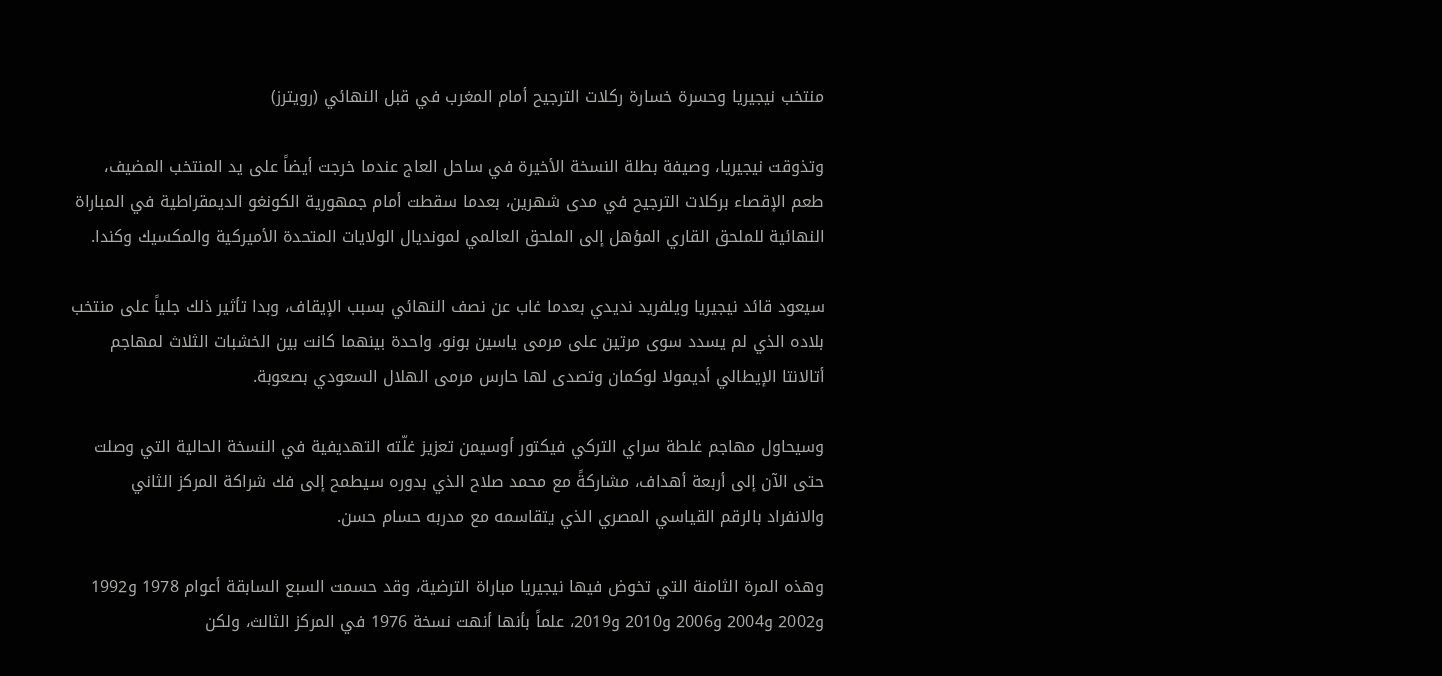منتخب نيجيريا وحسرة خسارة ركلات الترجيح أمام المغرب في قبل النهائي (رويترز)

وتذوقت نيجيريا، وصيفة بطلة النسخة الأخيرة في ساحل العاج عندما خرجت أيضاً على يد المنتخب المضيف، طعم الإقصاء بركلات الترجيح في مدى شهرين، بعدما سقطت أمام جمهورية الكونغو الديمقراطية في المباراة النهائية للملحق القاري المؤهل إلى الملحق العالمي لمونديال الولايات المتحدة الأميركية والمكسيك وكندا.

سيعود قائد نيجيريا ويلفريد نديدي بعدما غاب عن نصف النهائي بسبب الإيقاف، وبدا تأثير ذلك جلياً على منتخب بلاده الذي لم يسدد سوى مرتين على مرمى ياسين بونو، واحدة بينهما كانت بين الخشبات الثلاث لمهاجم أتالانتا الإيطالي أديمولا لوكمان وتصدى لها حارس مرمى الهلال السعودي بصعوبة.

وسيحاول مهاجم غلطة سراي التركي فيكتور أوسيمن تعزيز غلّته التهديفية في النسخة الحالية التي وصلت حتى الآن إلى أربعة أهداف، مشاركةً مع محمد صلاح الذي بدوره سيطمح إلى فك شراكة المركز الثاني والانفراد بالرقم القياسي المصري الذي يتقاسمه مع مدربه حسام حسن.

وهذه المرة الثامنة التي تخوض فيها نيجيريا مباراة الترضية، وقد حسمت السبع السابقة أعوام 1978 و1992 و2002 و2004 و2006 و2010 و2019، علماً بأنها أنهت نسخة 1976 في المركز الثالث، ولكن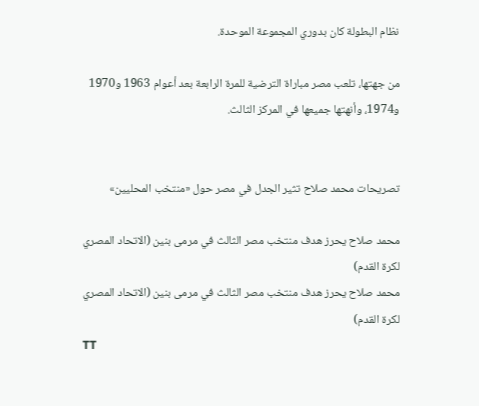نظام البطولة كان بدوري المجموعة الموحدة.

من جهتها، تلعب مصر مباراة الترضية للمرة الرابعة بعد أعوام 1963 و1970 و1974، وأنهتها جميعها في المركز الثالث.


تصريحات محمد صلاح تثير الجدل في مصر حول «منتخب المحليين»

محمد صلاح يحرز هدف منتخب مصر الثالث في مرمى بنين (الاتحاد المصري لكرة القدم)
محمد صلاح يحرز هدف منتخب مصر الثالث في مرمى بنين (الاتحاد المصري لكرة القدم)
TT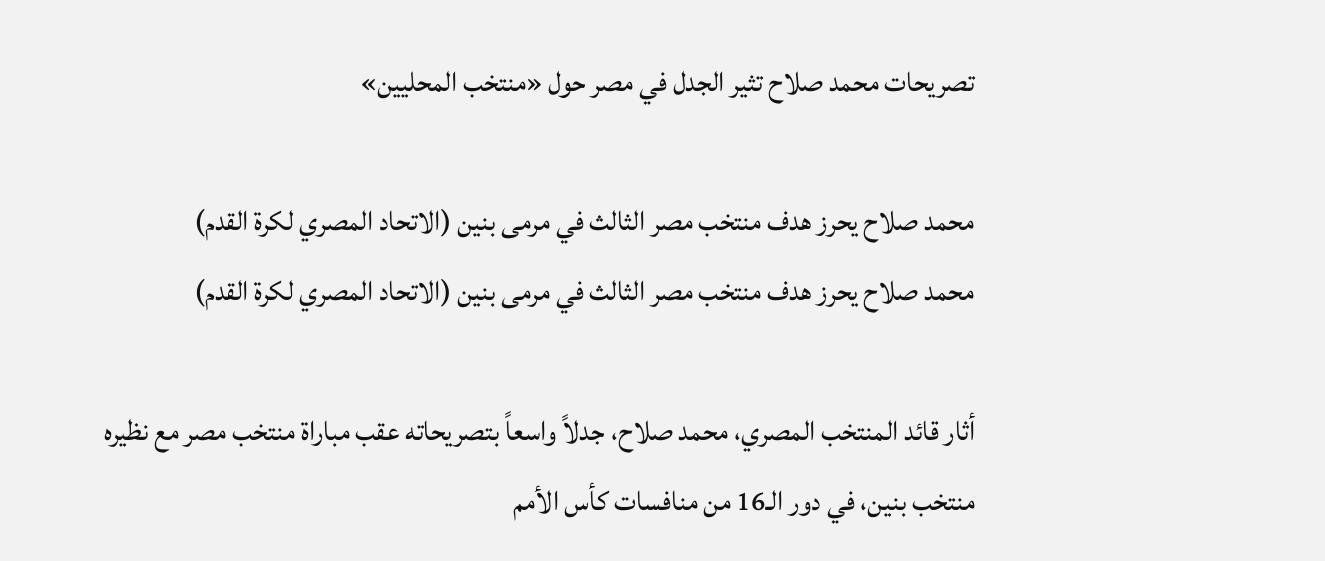تصريحات محمد صلاح تثير الجدل في مصر حول «منتخب المحليين»

محمد صلاح يحرز هدف منتخب مصر الثالث في مرمى بنين (الاتحاد المصري لكرة القدم)
محمد صلاح يحرز هدف منتخب مصر الثالث في مرمى بنين (الاتحاد المصري لكرة القدم)

أثار قائد المنتخب المصري، محمد صلاح، جدلاً واسعاً بتصريحاته عقب مباراة منتخب مصر مع نظيره منتخب بنين، في دور الـ16 من منافسات كأس الأمم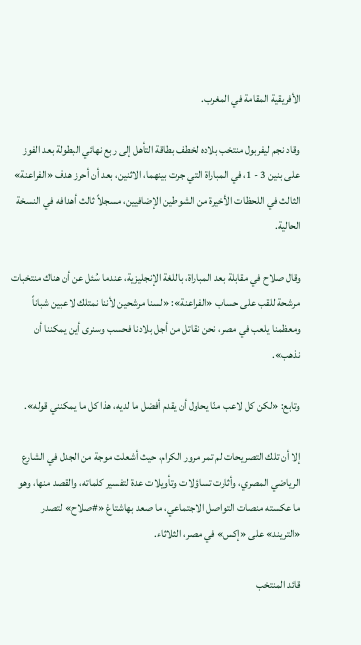الأفريقية المقامة في المغرب.

وقاد نجم ليفربول منتخب بلاده لخطف بطاقة التأهل إلى ربع نهائي البطولة بعد الفوز على بنين 3 - 1، في المباراة التي جرت بينهما، الاثنين، بعد أن أحرز هدف «الفراعنة» الثالث في اللحظات الأخيرة من الشوطين الإضافيين، مسجلاً ثالث أهدافه في النسخة الحالية.

وقال صلاح في مقابلة بعد المباراة، باللغة الإنجليزية، عندما سُئل عن أن هناك منتخبات مرشحة للقب على حساب «الفراعنة»: «لسنا مرشحين لأننا نمتلك لاعبين شباناً ومعظمنا يلعب في مصر، نحن نقاتل من أجل بلادنا فحسب وسنرى أين يمكننا أن نذهب».

وتابع: «لكن كل لاعب منّا يحاول أن يقدم أفضل ما لديه، هذا كل ما يمكنني قوله».

إلا أن تلك التصريحات لم تمر مرور الكرام، حيث أشعلت موجة من الجدل في الشارع الرياضي المصري، وأثارت تساؤلات وتأويلات عدة لتفسير كلماته، والقصد منها، وهو ما عكسته منصات التواصل الاجتماعي، ما صعد بهاشتاغ «#صلاح» لتصدر «التريند» على «إكس» في مصر، الثلاثاء.

قائد المنتخب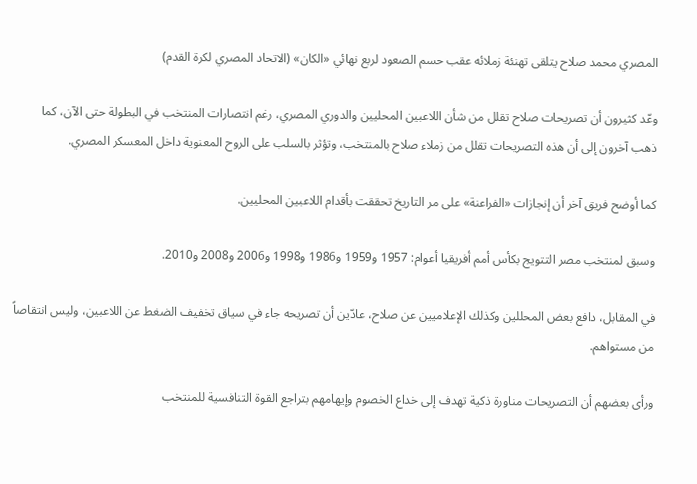المصري محمد صلاح يتلقى تهنئة زملائه عقب حسم الصعود لربع نهائي «الكان» (الاتحاد المصري لكرة القدم)

وعّد كثيرون أن تصريحات صلاح تقلل من شأن اللاعبين المحليين والدوري المصري، رغم انتصارات المنتخب في البطولة حتى الآن، كما ذهب آخرون إلى أن هذه التصريحات تقلل من زملاء صلاح بالمنتخب، وتؤثر بالسلب على الروح المعنوية داخل المعسكر المصري.

كما أوضح فريق آخر أن إنجازات «الفراعنة» على مر التاريخ تحققت بأقدام اللاعبين المحليين.

وسبق لمنتخب مصر التتويج بكأس أمم أفريقيا أعوام: 1957 و1959 و1986 و1998 و2006 و2008 و2010.

في المقابل، دافع بعض المحللين وكذلك الإعلاميين عن صلاح، عادّين أن تصريحه جاء في سياق تخفيف الضغط عن اللاعبين، وليس انتقاصاً من مستواهم.

ورأى بعضهم أن التصريحات مناورة ذكية تهدف إلى خداع الخصوم وإيهامهم بتراجع القوة التنافسية للمنتخب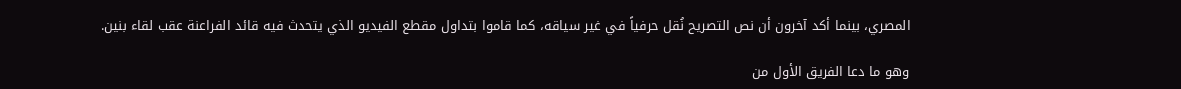المصري، بينما أكد آخرون أن نص التصريح نُقل حرفياً في غير سياقه، كما قاموا بتداول مقطع الفيديو الذي يتحدث فيه قائد الفراعنة عقب لقاء بنين.

وهو ما دعا الفريق الأول من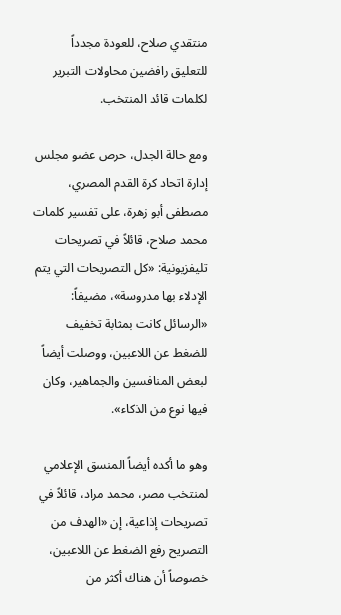منتقدي صلاح، للعودة مجدداً للتعليق رافضين محاولات التبرير لكلمات قائد المنتخب.

ومع حالة الجدل، حرص عضو مجلس إدارة اتحاد كرة القدم المصري، مصطفى أبو زهرة، على تفسير كلمات محمد صلاح، قائلاً في تصريحات تليفزيونية: «كل التصريحات التي يتم الإدلاء بها مدروسة»، مضيفاً: «الرسائل كانت بمثابة تخفيف للضغط عن اللاعبين، ووصلت أيضاً لبعض المنافسين والجماهير، وكان فيها نوع من الذكاء».

وهو ما أكده أيضاً المنسق الإعلامي لمنتخب مصر، محمد مراد، قائلاً في تصريحات إذاعية، إن «الهدف من التصريح رفع الضغط عن اللاعبين، خصوصاً أن هناك أكثر من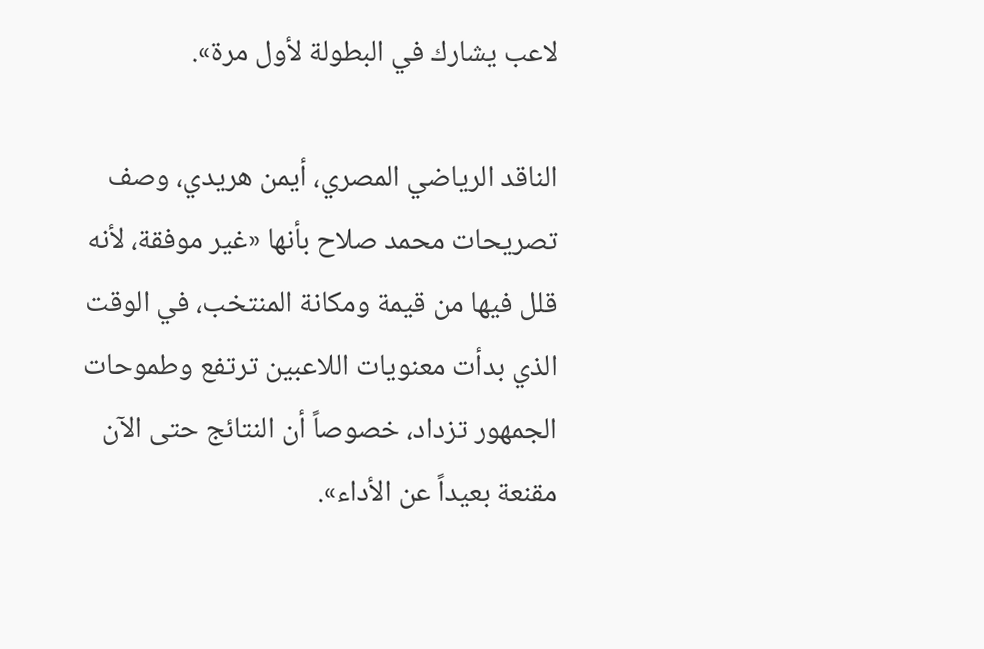لاعب يشارك في البطولة لأول مرة».

الناقد الرياضي المصري، أيمن هريدي، وصف تصريحات محمد صلاح بأنها «غير موفقة، لأنه قلل فيها من قيمة ومكانة المنتخب، في الوقت الذي بدأت معنويات اللاعبين ترتفع وطموحات الجمهور تزداد، خصوصاً أن النتائج حتى الآن مقنعة بعيداً عن الأداء».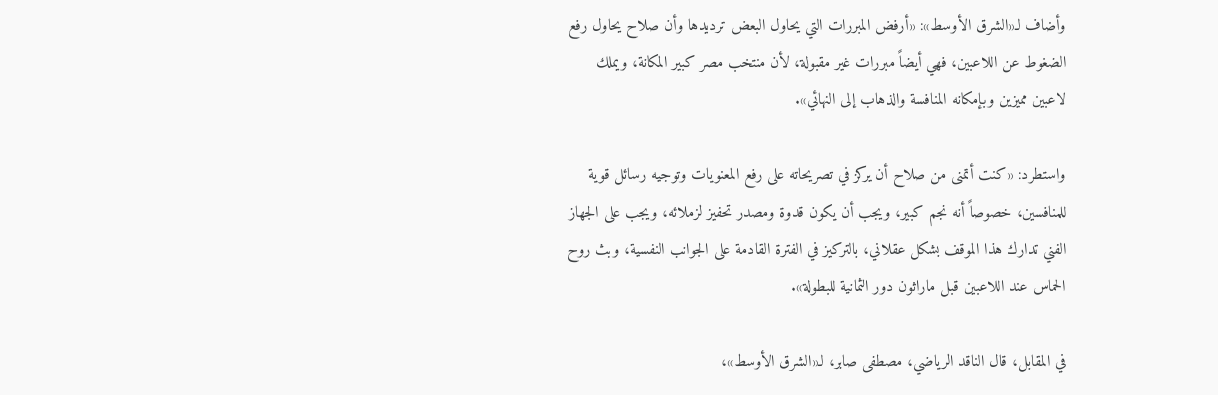وأضاف لـ«الشرق الأوسط»: «أرفض المبررات التي يحاول البعض ترديدها وأن صلاح يحاول رفع الضغوط عن اللاعبين، فهي أيضاً مبررات غير مقبولة، لأن منتخب مصر كبير المكانة، ويملك لاعبين مميزين وبإمكانه المنافسة والذهاب إلى النهائي».

واستطرد: «كنت أتمنى من صلاح أن يركز في تصريحاته على رفع المعنويات وتوجيه رسائل قوية للمنافسين، خصوصاً أنه نجم كبير، ويجب أن يكون قدوة ومصدر تحفيز لزملائه، ويجب على الجهاز الفني تدارك هذا الموقف بشكل عقلاني، بالتركيز في الفترة القادمة على الجوانب النفسية، وبث روح الحماس عند اللاعبين قبل ماراثون دور الثمانية للبطولة».

في المقابل، قال الناقد الرياضي، مصطفى صابر، لـ«الشرق الأوسط»،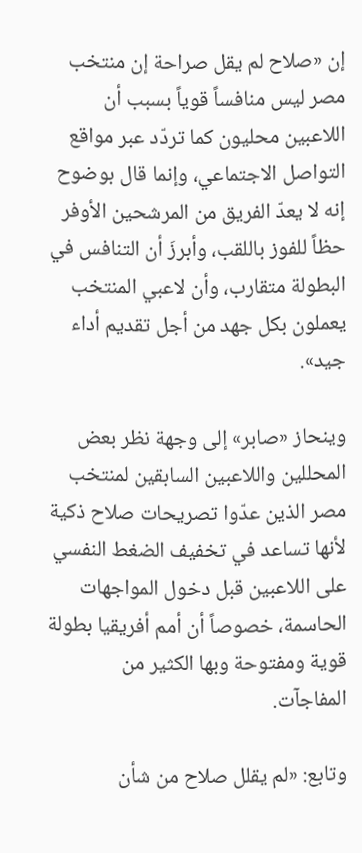إن «صلاح لم يقل صراحة إن منتخب مصر ليس منافساً قوياً بسبب أن اللاعبين محليون كما تردّد عبر مواقع التواصل الاجتماعي، وإنما قال بوضوح إنه لا يعدّ الفريق من المرشحين الأوفر حظاً للفوز باللقب، وأبرزَ أن التنافس في البطولة متقارب، وأن لاعبي المنتخب يعملون بكل جهد من أجل تقديم أداء جيد».

وينحاز «صابر» إلى وجهة نظر بعض المحللين واللاعبين السابقين لمنتخب مصر الذين عدّوا تصريحات صلاح ذكية لأنها تساعد في تخفيف الضغط النفسي على اللاعبين قبل دخول المواجهات الحاسمة، خصوصاً أن أمم أفريقيا بطولة قوية ومفتوحة وبها الكثير من المفاجآت.

وتابع: «لم يقلل صلاح من شأن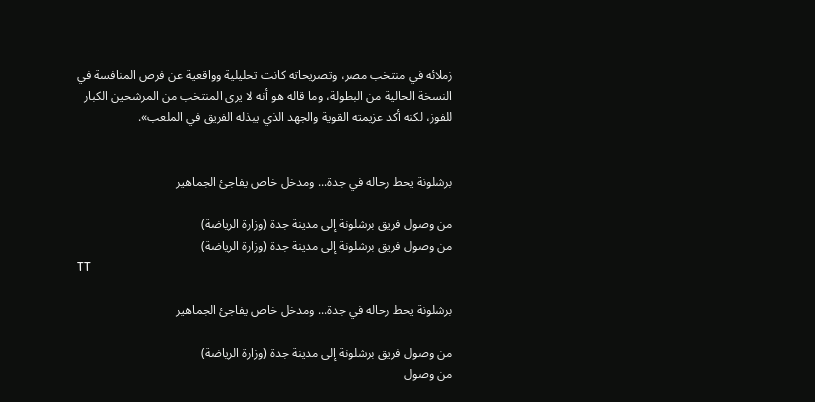زملائه في منتخب مصر، وتصريحاته كانت تحليلية وواقعية عن فرص المنافسة في النسخة الحالية من البطولة، وما قاله هو أنه لا يرى المنتخب من المرشحين الكبار للفوز، لكنه أكد عزيمته القوية والجهد الذي يبذله الفريق في الملعب».


برشلونة يحط رحاله في جدة... ومدخل خاص يفاجئ الجماهير

من وصول فريق برشلونة إلى مدينة جدة (وزارة الرياضة)
من وصول فريق برشلونة إلى مدينة جدة (وزارة الرياضة)
TT

برشلونة يحط رحاله في جدة... ومدخل خاص يفاجئ الجماهير

من وصول فريق برشلونة إلى مدينة جدة (وزارة الرياضة)
من وصول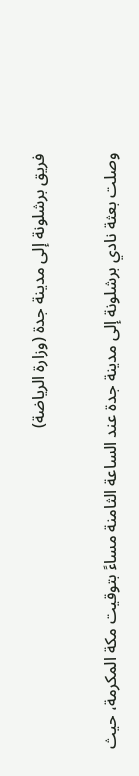فريق برشلونة إلى مدينة جدة (وزارة الرياضة)

وصلت بعثة نادي برشلونة إلى مدينة جدة عند الساعة الثامنة مساءً بتوقيت مكة المكرمة، حيث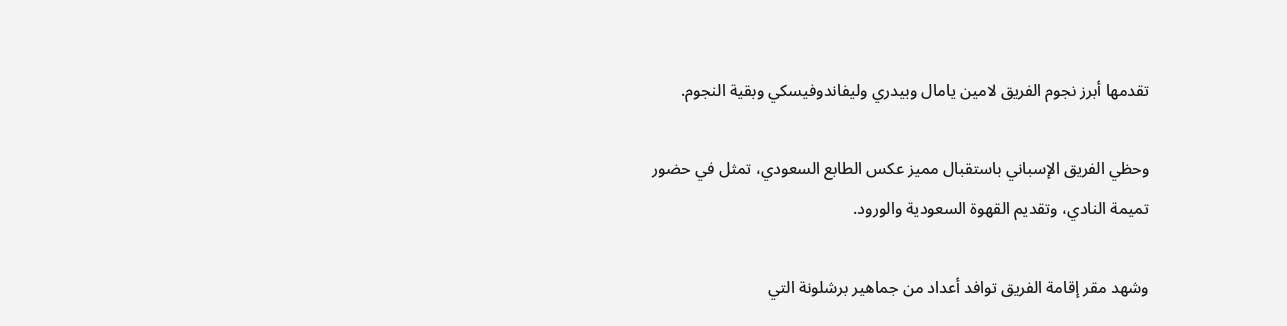تقدمها أبرز نجوم الفريق لامين يامال وبيدري وليفاندوفيسكي وبقية النجوم.

وحظي الفريق الإسباني باستقبال مميز عكس الطابع السعودي، تمثل في حضور تميمة النادي، وتقديم القهوة السعودية والورود.

وشهد مقر إقامة الفريق توافد أعداد من جماهير برشلونة التي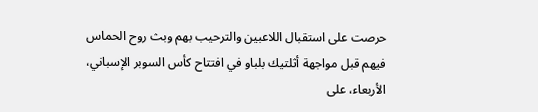حرصت على استقبال اللاعبين والترحيب بهم وبث روح الحماس فيهم قبل مواجهة أثلتيك بلباو في افتتاح كأس السوبر الإسباني، الأربعاء، على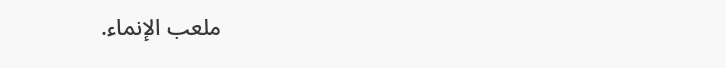ملعب الإنماء.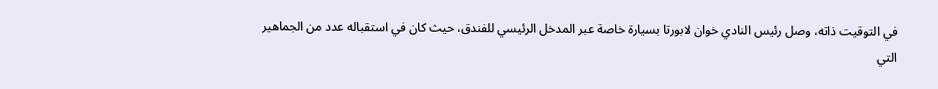في التوقيت ذاته، وصل رئيس النادي خوان لابورتا بسيارة خاصة عبر المدخل الرئيسي للفندق، حيث كان في استقباله عدد من الجماهير التي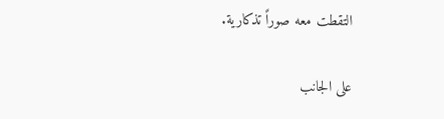التقطت معه صوراً تذكارية.

على الجانب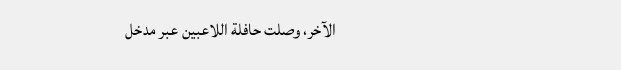الآخر، وصلت حافلة اللاعبين عبر مدخل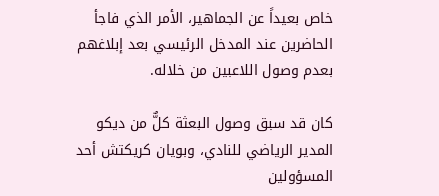خاص بعيداً عن الجماهير، الأمر الذي فاجأ الحاضرين عند المدخل الرئيسي بعد إبلاغهم بعدم وصول اللاعبين من خلاله.

كان قد سبق وصول البعثة كلٌّ من ديكو المدير الرياضي للنادي، وبويان كريكتش أحد المسؤولين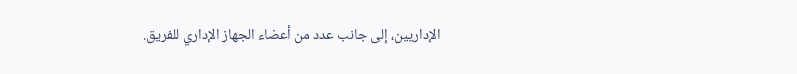الإداريين، إلى جانب عدد من أعضاء الجهاز الإداري للفريق.